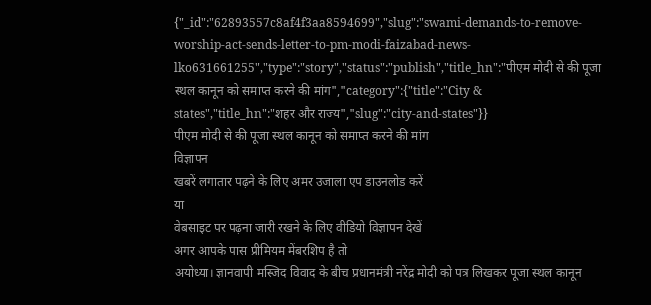{"_id":"62893557c8af4f3aa8594699","slug":"swami-demands-to-remove-worship-act-sends-letter-to-pm-modi-faizabad-news-lko631661255","type":"story","status":"publish","title_hn":"पीएम मोदी से की पूजा स्थल कानून को समाप्त करने की मांग","category":{"title":"City & states","title_hn":"शहर और राज्य","slug":"city-and-states"}}
पीएम मोदी से की पूजा स्थल कानून को समाप्त करने की मांग
विज्ञापन
खबरें लगातार पढ़ने के लिए अमर उजाला एप डाउनलोड करें
या
वेबसाइट पर पढ़ना जारी रखने के लिए वीडियो विज्ञापन देखें
अगर आपके पास प्रीमियम मेंबरशिप है तो
अयोध्या। ज्ञानवापी मस्जिद विवाद के बीच प्रधानमंत्री नरेंद्र मोदी को पत्र लिखकर पूजा स्थल कानून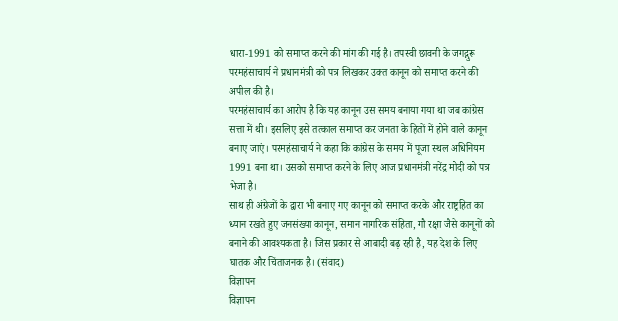धारा-1991 को समाप्त करने की मांग की गई है। तपस्वी छावनी के जगद्गुरू परमहंसाचार्य ने प्रधानमंत्री को पत्र लिखकर उक्त कानून को समाप्त करने की अपील की है।
परमहंसाचार्य का आरोप है कि यह कानून उस समय बनाया गया था जब कांग्रेस सत्ता में थी। इसलिए इसे तत्काल समाप्त कर जनता के हितों में होने वाले कानून बनाए जाएं। परमहंसाचार्य ने कहा कि कांग्रेस के समय में पूजा स्थल अधिनियम 1991 बना था। उसको समाप्त करने के लिए आज प्रधानमंत्री नरेंद्र मोदी को पत्र भेजा है।
साथ ही अंग्रेजों के द्वारा भी बनाए गए कानून को समाप्त करके और राष्ट्रहित का ध्यान रखते हुए जनसंख्या कानून, समान नागरिक संहिता, गौ रक्षा जैसे कानूनों को बनाने की आवश्यकता है। जिस प्रकार से आबादी बढ़ रही है, यह देश के लिए घातक और चिंताजनक है। (संवाद)
विज्ञापन
विज्ञापन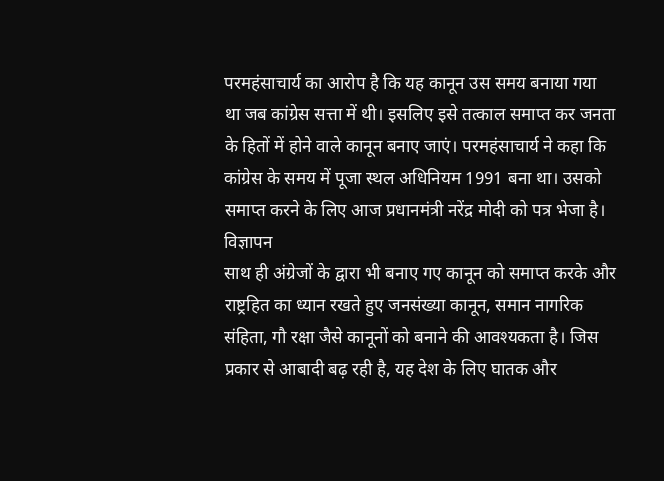परमहंसाचार्य का आरोप है कि यह कानून उस समय बनाया गया था जब कांग्रेस सत्ता में थी। इसलिए इसे तत्काल समाप्त कर जनता के हितों में होने वाले कानून बनाए जाएं। परमहंसाचार्य ने कहा कि कांग्रेस के समय में पूजा स्थल अधिनियम 1991 बना था। उसको समाप्त करने के लिए आज प्रधानमंत्री नरेंद्र मोदी को पत्र भेजा है।
विज्ञापन
साथ ही अंग्रेजों के द्वारा भी बनाए गए कानून को समाप्त करके और राष्ट्रहित का ध्यान रखते हुए जनसंख्या कानून, समान नागरिक संहिता, गौ रक्षा जैसे कानूनों को बनाने की आवश्यकता है। जिस प्रकार से आबादी बढ़ रही है, यह देश के लिए घातक और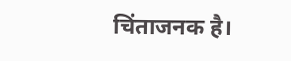चिंताजनक है।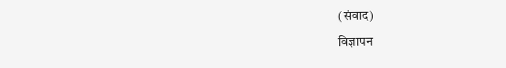(संवाद)
विज्ञापन